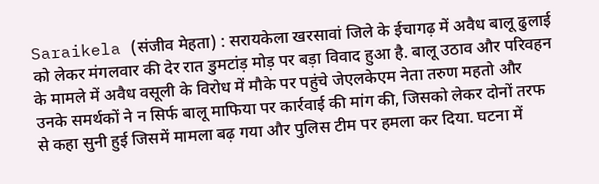Saraikela (संजीव मेहता) : सरायकेला खरसावां जिले के ईचागढ़ में अवैध बालू ढुलाई को लेकर मंगलवार की देर रात डुमटांड़ मोड़ पर बड़ा विवाद हुआ है. बालू उठाव और परिवहन के मामले में अवैध वसूली के विरोध में मौके पर पहुंचे जेएलकेएम नेता तरुण महतो और उनके समर्थकों ने न सिर्फ बालू माफिया पर कार्रवाई की मांग की, जिसको लेकर दोनों तरफ से कहा सुनी हुई जिसमें मामला बढ़ गया और पुलिस टीम पर हमला कर दिया. घटना में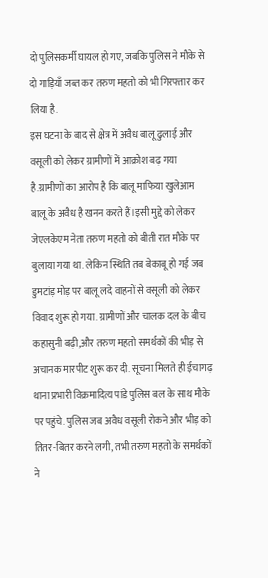दो पुलिसकर्मी घायल हो गए, जबकि पुलिस ने मौके से दो गाड़ियाँ जब्त कर तरुण महतो को भी गिरफ्तार कर लिया है.
इस घटना के बाद से क्षेत्र में अवैध बालू ढुलाई और वसूली को लेकर ग्रामीणों में आक्रोश बढ़ गया है.ग्रामीणों का आरोप है कि बालू माफिया खुलेआम बालू के अवैध है खनन करते हैं।इसी मुद्दे को लेकर जेएलकेएम नेता तरुण महतो को बीती रात मौके पर बुलाया गया था. लेकिन स्थिति तब बेकाबू हो गई जब डुमटांड़ मोड़ पर बालू लदे वाहनों से वसूली को लेकर विवाद शुरू हो गया. ग्रामीणों और चालक दल के बीच कहासुनी बढ़ी,और तरुण महतो समर्थकों की भीड़ से अचानक मारपीट शुरू कर दी. सूचना मिलते ही ईचागढ़ थाना प्रभारी विक्रमादित्य पांडे पुलिस बल के साथ मौके पर पहुंचे. पुलिस जब अवैध वसूली रोकने और भीड़ को तितर-बितर करने लगी, तभी तरुण महतो के समर्थकों ने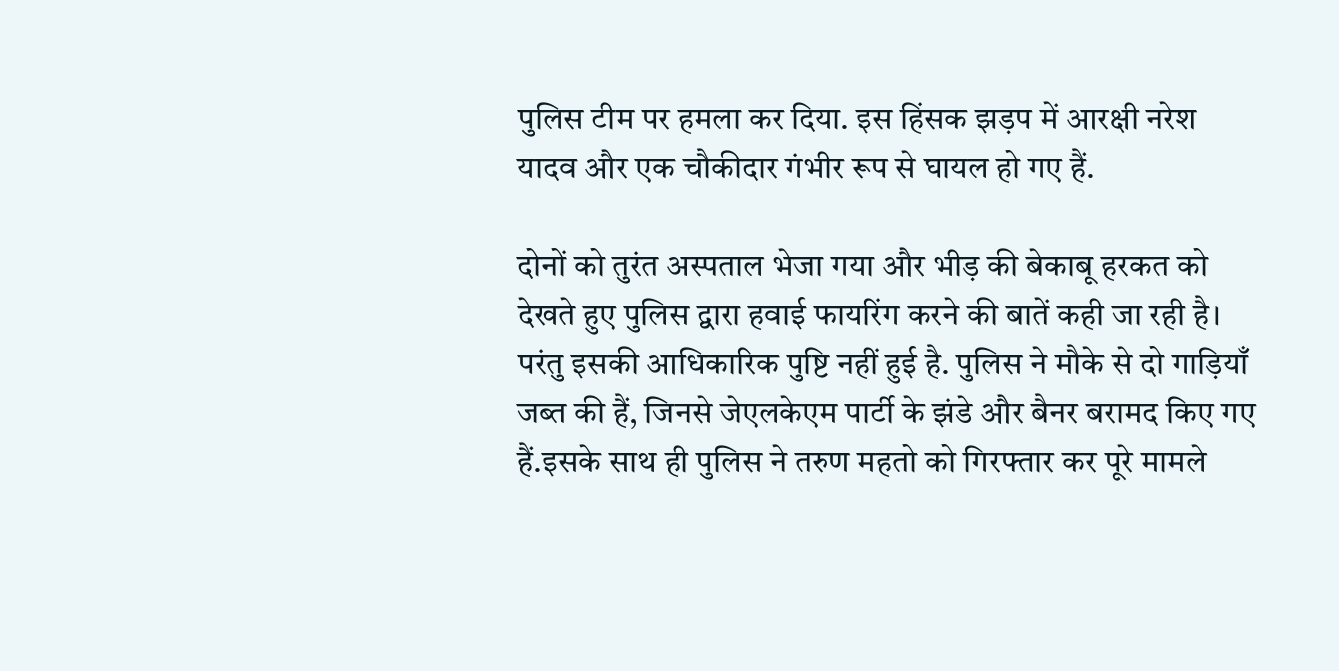पुलिस टीम पर हमला कर दिया. इस हिंसक झड़प में आरक्षी नरेश यादव और एक चौकीदार गंभीर रूप से घायल हो गए हैं.

दोनों को तुरंत अस्पताल भेजा गया और भीड़ की बेकाबू हरकत को देखते हुए पुलिस द्वारा हवाई फायरिंग करने की बातें कही जा रही है। परंतु इसकी आधिकारिक पुष्टि नहीं हुई है. पुलिस ने मौके से दो गाड़ियाँ जब्त की हैं, जिनसे जेएलकेएम पार्टी के झंडे और बैनर बरामद किए गए हैं.इसके साथ ही पुलिस ने तरुण महतो को गिरफ्तार कर पूरे मामले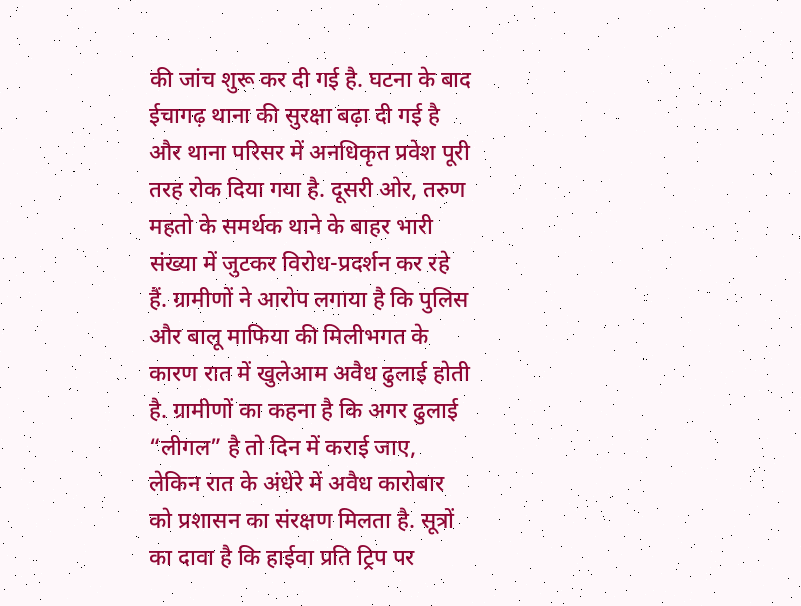की जांच शुरू कर दी गई है. घटना के बाद ईचागढ़ थाना की सुरक्षा बढ़ा दी गई है और थाना परिसर में अनधिकृत प्रवेश पूरी तरह रोक दिया गया है. दूसरी ओर, तरुण महतो के समर्थक थाने के बाहर भारी संख्या में जुटकर विरोध-प्रदर्शन कर रहे हैं. ग्रामीणों ने आरोप लगाया है कि पुलिस और बालू माफिया की मिलीभगत के कारण रात में खुलेआम अवैध ढुलाई होती है. ग्रामीणों का कहना है कि अगर ढुलाई “लीगल” है तो दिन में कराई जाए, लेकिन रात के अंधेरे में अवैध कारोबार को प्रशासन का संरक्षण मिलता है. सूत्रों का दावा है कि हाईवा प्रति ट्रिप पर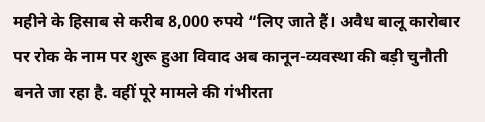महीने के हिसाब से करीब 8,000 रुपये “लिए जाते हैं। अवैध बालू कारोबार पर रोक के नाम पर शुरू हुआ विवाद अब कानून-व्यवस्था की बड़ी चुनौती बनते जा रहा है. वहीं पूरे मामले की गंभीरता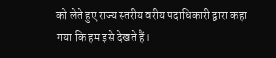को लेते हुए राज्य स्तरीय वरीय पदाधिकारी द्वारा कहा गया कि हम इसे देखते हैं।